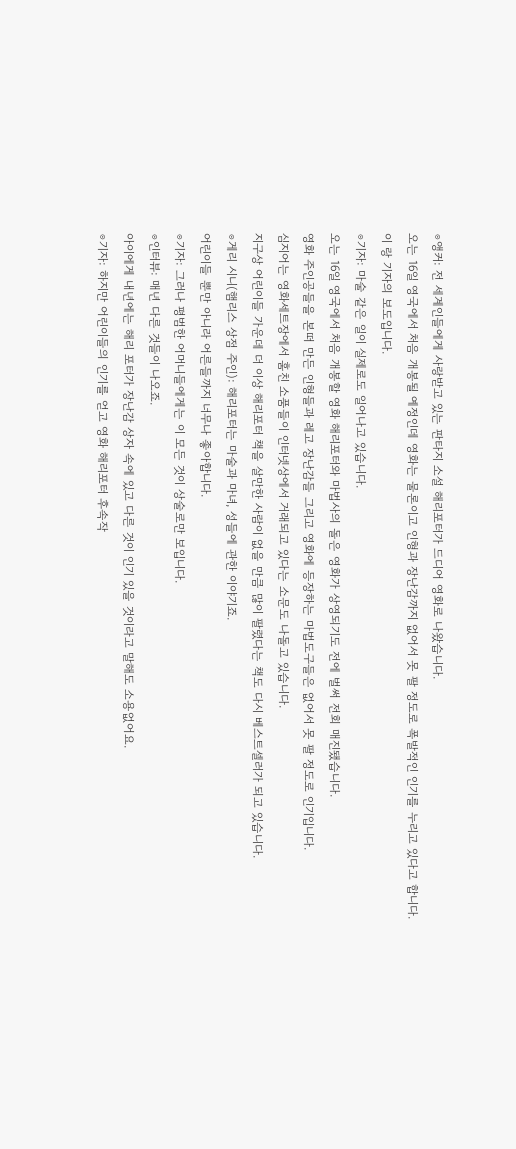⊙앵커: 전 세계인들에게 사랑받고 있는 판타지 소설 해리포터가 드디어 영화로 나왔습니다.
오는 16일 영국에서 처음 개봉될 예정인데 영화는 물론이고 인형과 장난감까지 없어서 못 팔 정도로 폭발적인 인기를 누리고 있다고 합니다.
이 랑 기자의 보도입니다.
⊙기자: 마술 같은 일이 실제로도 일어나고 있습니다.
오는 16일 영국에서 처음 개봉할 영화 해리포터와 마법사의 돌은 영화가 상영되기도 전에 벌써 전회 매진됐습니다.
영화 주인공들을 본떠 만든 인형들과 레고 장난감들 그리고 영화에 등장하는 마법도구들은 없어서 못 팔 정도로 인기입니다.
심지어는 영화세트장에서 훔친 소품들이 인터넷상에서 거래되고 있다는 소문도 나돌고 있습니다.
지구상 어린이들 가운데 더 이상 해리포터 책을 살만한 사람이 없을 만큼 많이 팔렸다는 책도 다시 베스트셀러가 되고 있습니다.
⊙게리 시니(햄리스 상점 주인): 해리포터는 마술과 마녀, 성들에 관한 이야기죠.
어린이들 뿐만 아니라 어른들까지 너무나 좋아합니다.
⊙기자: 그러나 평범한 어머니들에게는 이 모든 것이 상술로만 보입니다.
⊙인터뷰: 매년 다른 것들이 나오죠.
아이에게 내년에는 해리 포터가 장난감 상자 속에 있고 다른 것이 인기 있을 것이라고 말해도 소용없어요.
⊙기자: 하지만 어린이들의 인기를 얻고 영화 해리포터 후속작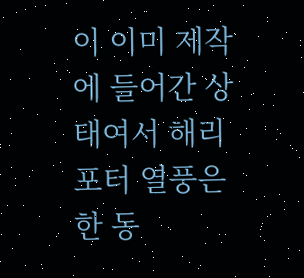이 이미 제작에 들어간 상태여서 해리포터 열풍은 한 동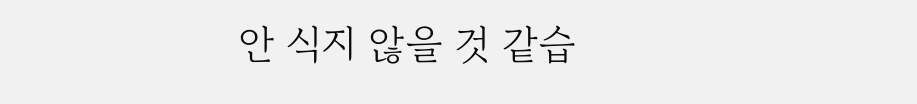안 식지 않을 것 같습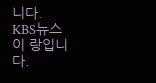니다.
KBS뉴스 이 랑입니다.